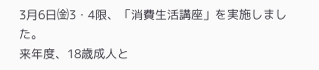3月6日㈮3・4限、「消費生活講座」を実施しました。
来年度、18歳成人と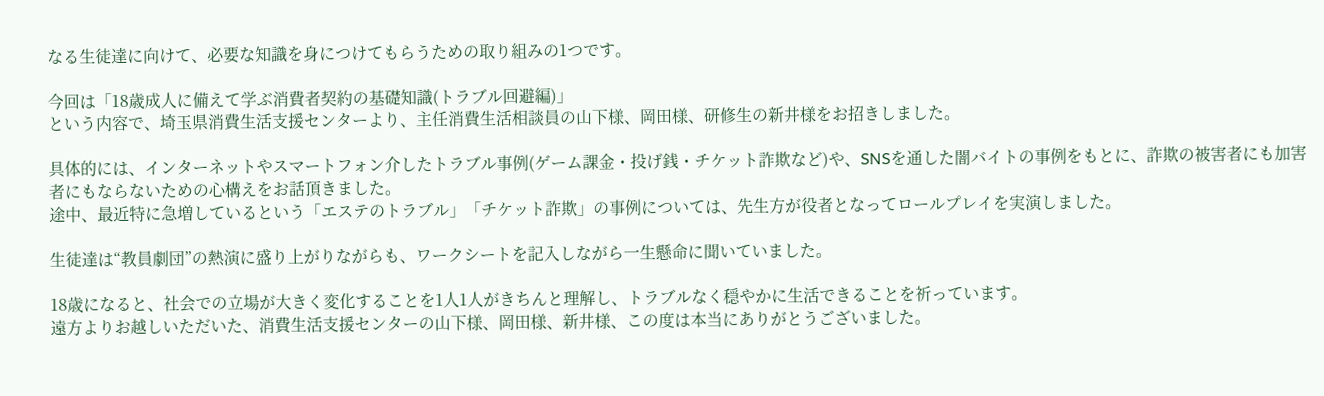なる生徒達に向けて、必要な知識を身につけてもらうための取り組みの1つです。

今回は「18歳成人に備えて学ぶ消費者契約の基礎知識(トラブル回避編)」
という内容で、埼玉県消費生活支援センターより、主任消費生活相談員の山下様、岡田様、研修生の新井様をお招きしました。

具体的には、インターネットやスマートフォン介したトラブル事例(ゲーム課金・投げ銭・チケット詐欺など)や、SNSを通した闇バイトの事例をもとに、詐欺の被害者にも加害者にもならないための心構えをお話頂きました。
途中、最近特に急増しているという「エステのトラブル」「チケット詐欺」の事例については、先生方が役者となってロールプレイを実演しました。

生徒達は“教員劇団”の熱演に盛り上がりながらも、ワークシートを記入しながら一生懸命に聞いていました。

18歳になると、社会での立場が大きく変化することを1人1人がきちんと理解し、トラブルなく穏やかに生活できることを祈っています。
遠方よりお越しいただいた、消費生活支援センターの山下様、岡田様、新井様、この度は本当にありがとうございました。